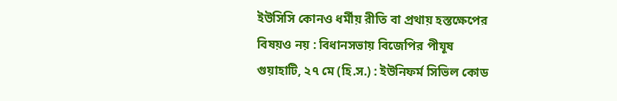ইউসিসি কোনও ধর্মীয় রীতি বা প্রথায় হস্তক্ষেপের বিষয়ও নয় : বিধানসভায় বিজেপির পীযূষ
গুয়াহাটি, ২৭ মে (হি.স.) : ইউনিফর্ম সিভিল কোড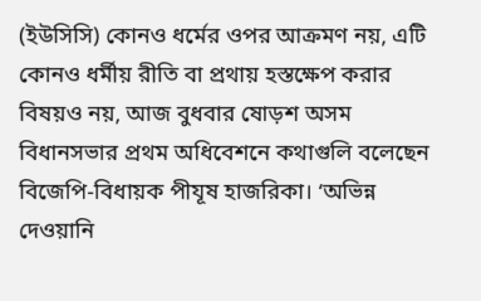(ইউসিসি) কোনও ধর্মের ওপর আক্রমণ নয়, এটি কোনও ধর্মীয় রীতি বা প্রথায় হস্তক্ষেপ করার বিষয়ও নয়, আজ বুধবার ষোড়শ অসম বিধানসভার প্রথম অধিবেশনে কথাগুলি বলেছেন বিজেপি-বিধায়ক পীযূষ হাজরিকা। ‘অভিন্ন দেওয়ানি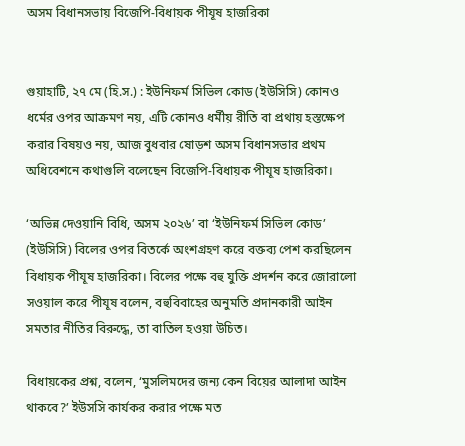অসম বিধানসভায় বিজেপি-বিধায়ক পীযূষ হাজরিকা


গুয়াহাটি, ২৭ মে (হি.স.) : ইউনিফর্ম সিভিল কোড (ইউসিসি) কোনও ধর্মের ওপর আক্রমণ নয়, এটি কোনও ধর্মীয় রীতি বা প্রথায় হস্তক্ষেপ করার বিষয়ও নয়, আজ বুধবার ষোড়শ অসম বিধানসভার প্রথম অধিবেশনে কথাগুলি বলেছেন বিজেপি-বিধায়ক পীযূষ হাজরিকা।

‘অভিন্ন দেওয়ানি বিধি, অসম ২০২৬’ বা ‘ইউনিফর্ম সিভিল কোড’ (ইউসিসি) বিলের ওপর বিতর্কে অংশগ্রহণ করে বক্তব্য পেশ করছিলেন বিধায়ক পীযূষ হাজরিকা। বিলের পক্ষে বহু যুক্তি প্রদর্শন করে জোরালো সওয়াল করে পীযূষ বলেন, বহুবিবাহের অনুমতি প্রদানকারী আইন সমতার নীতির বিরুদ্ধে, তা বাতিল হওয়া উচিত।

বিধায়কের প্রশ্ন, বলেন, ‘মুসলিমদের জন্য কেন বিয়ের আলাদা আইন থাকবে?’ ইউসসি কার্যকর করার পক্ষে মত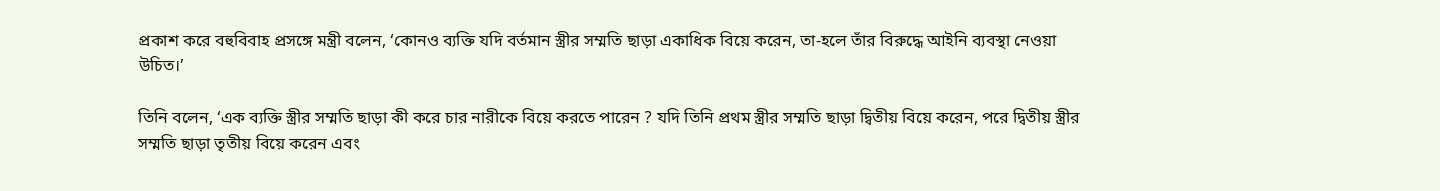প্রকাশ করে বহুবিবাহ প্রসঙ্গে মন্ত্রী বলেন, ‘কোনও ব্যক্তি যদি বর্তমান স্ত্রীর সম্মতি ছাড়া একাধিক বিয়ে করেন, তা-হলে তাঁর বিরুদ্ধে আইনি ব্যবস্থা নেওয়া উচিত।’

তিনি বলেন, ‘এক ব্যক্তি স্ত্রীর সম্মতি ছাড়া কী করে চার নারীকে বিয়ে করতে পারেন ? যদি তিনি প্রথম স্ত্রীর সম্মতি ছাড়া দ্বিতীয় বিয়ে করেন, পরে দ্বিতীয় স্ত্রীর সম্মতি ছাড়া তৃতীয় বিয়ে করেন এবং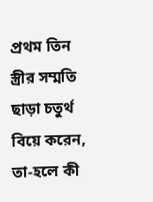প্রথম তিন স্ত্রীর সম্মতি ছাড়া চতুর্থ বিয়ে করেন, তা-হলে কী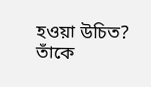হওয়া উচিত? তাঁকে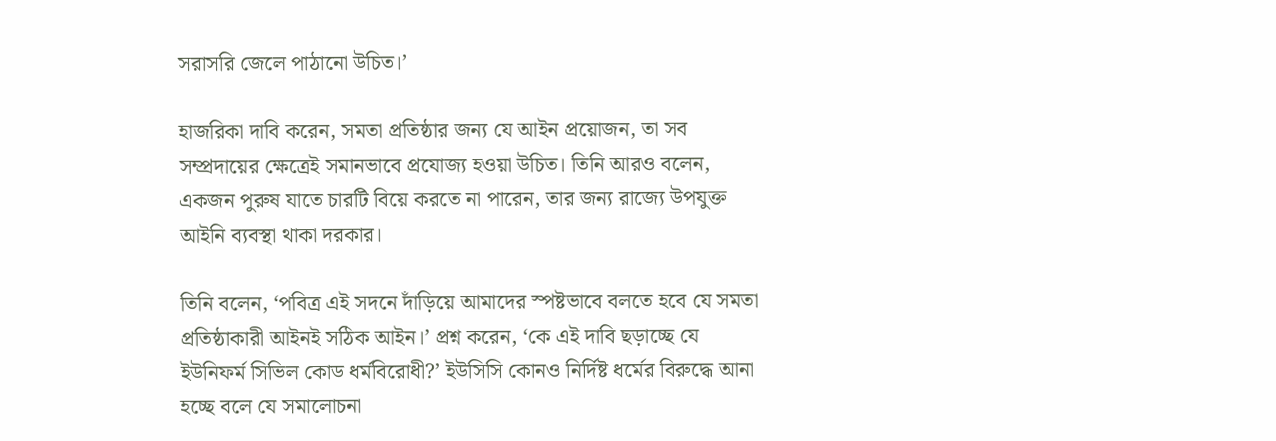সরাসরি জেলে পাঠানো উচিত।’

হাজরিকা দাবি করেন, সমতা প্রতিষ্ঠার জন্য যে আইন প্রয়োজন, তা সব সম্প্রদায়ের ক্ষেত্রেই সমানভাবে প্রযোজ্য হওয়া উচিত। তিনি আরও বলেন, একজন পুরুষ যাতে চারটি বিয়ে করতে না পারেন, তার জন্য রাজ্যে উপযুক্ত আইনি ব্যবস্থা থাকা দরকার।

তিনি বলেন, ‘পবিত্র এই সদনে দাঁড়িয়ে আমাদের স্পষ্টভাবে বলতে হবে যে সমতা প্রতিষ্ঠাকারী আইনই সঠিক আইন।’ প্রশ্ন করেন, ‘কে এই দাবি ছড়াচ্ছে যে ইউনিফর্ম সিভিল কোড ধর্মবিরোধী?’ ইউসিসি কোনও নির্দিষ্ট ধর্মের বিরুদ্ধে আনা হচ্ছে বলে যে সমালোচনা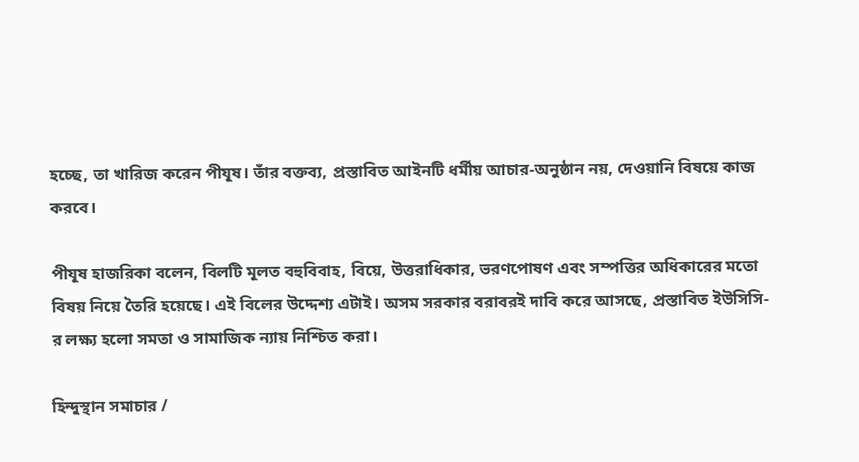হচ্ছে, তা খারিজ করেন পীযূষ। তাঁর বক্তব্য, প্রস্তাবিত আইনটি ধর্মীয় আচার-অনুষ্ঠান নয়, দেওয়ানি বিষয়ে কাজ করবে।

পীযূষ হাজরিকা বলেন, বিলটি মূলত বহুবিবাহ, বিয়ে, উত্তরাধিকার, ভরণপোষণ এবং সম্পত্তির অধিকারের মতো বিষয় নিয়ে তৈরি হয়েছে। এই বিলের উদ্দেশ্য এটাই। অসম সরকার বরাবরই দাবি করে আসছে, প্রস্তাবিত ইউসিসি-র লক্ষ্য হলো সমতা ও সামাজিক ন্যায় নিশ্চিত করা।

হিন্দুস্থান সমাচার /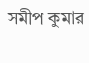সমীপ কুমার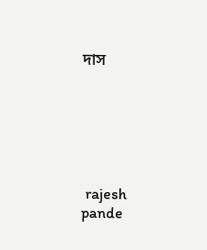দাস






 rajesh pande